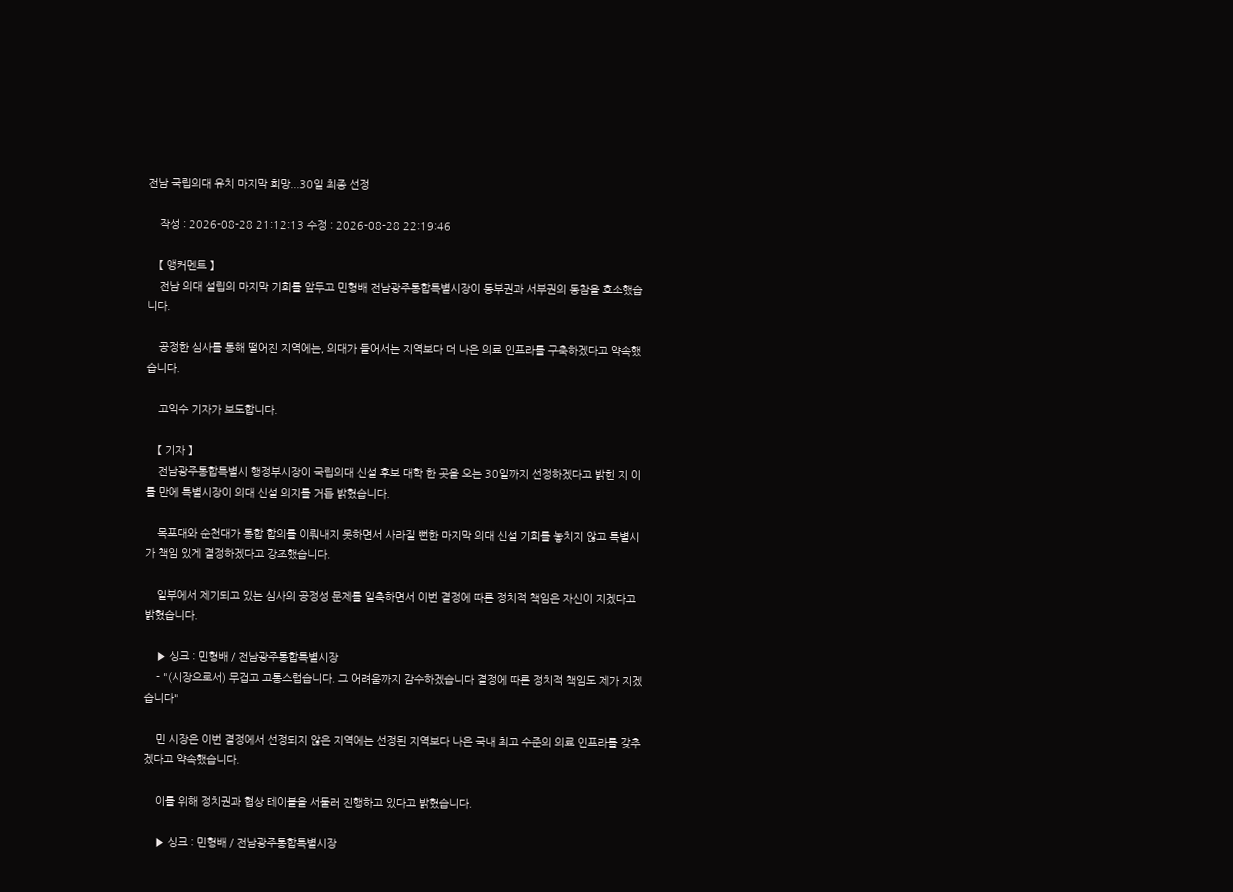전남 국립의대 유치 마지막 희망...30일 최종 선정

    작성 : 2026-08-28 21:12:13 수정 : 2026-08-28 22:19:46

    【 앵커멘트 】
    전남 의대 설립의 마지막 기회를 앞두고 민형배 전남광주통합특별시장이 동부권과 서부권의 동참을 호소했습니다.

    공정한 심사를 통해 떨어진 지역에는, 의대가 들어서는 지역보다 더 나은 의료 인프라를 구축하겠다고 약속했습니다.

    고익수 기자가 보도합니다.

    【 기자 】
    전남광주통합특별시 행정부시장이 국립의대 신설 후보 대학 한 곳을 오는 30일까지 선정하겠다고 밝힌 지 이틀 만에 특별시장이 의대 신설 의지를 거듭 밝혔습니다.

    목포대와 순천대가 통합 합의를 이뤄내지 못하면서 사라질 뻔한 마지막 의대 신설 기회를 놓치지 않고 특별시가 책임 있게 결정하겠다고 강조했습니다.

    일부에서 제기되고 있는 심사의 공정성 문제를 일축하면서 이번 결정에 따른 정치적 책임은 자신이 지겠다고 밝혔습니다.

    ▶ 싱크 : 민형배 / 전남광주통합특별시장
    - "(시장으로서) 무겁고 고통스럽습니다. 그 어려움까지 감수하겠습니다 결정에 따른 정치적 책임도 제가 지겠습니다"

    민 시장은 이번 결정에서 선정되지 않은 지역에는 선정된 지역보다 나은 국내 최고 수준의 의료 인프라를 갖추겠다고 약속했습니다.

    이를 위해 정치권과 협상 테이블을 서둘러 진행하고 있다고 밝혔습니다.

    ▶ 싱크 : 민형배 / 전남광주통합특별시장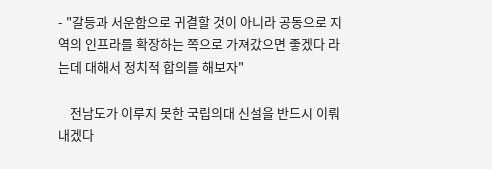- "갈등과 서운함으로 귀결할 것이 아니라 공동으로 지역의 인프라를 확장하는 쪽으로 가져갔으면 좋겠다 라는데 대해서 정치적 합의를 해보자"

    전남도가 이루지 못한 국립의대 신설을 반드시 이뤄내겠다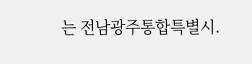는 전남광주통합특별시.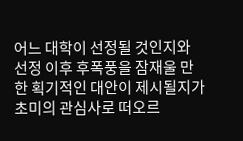어느 대학이 선정될 것인지와 선정 이후 후폭풍을 잠재울 만한 획기적인 대안이 제시될지가 초미의 관심사로 떠오르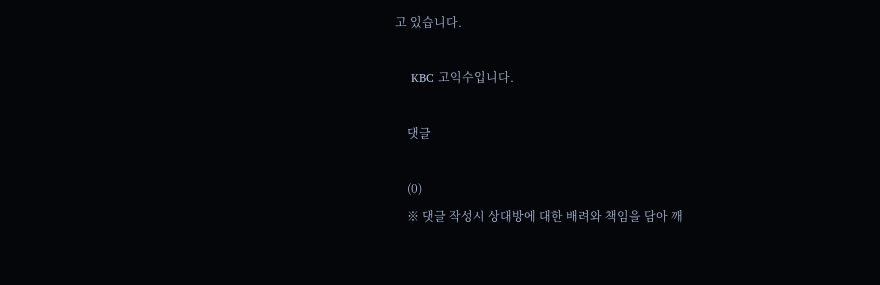고 있습니다.

    KBC 고익수입니다.

    댓글

    (0)
    ※ 댓글 작성시 상대방에 대한 배려와 책임을 담아 깨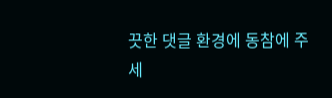끗한 댓글 환경에 동참에 주세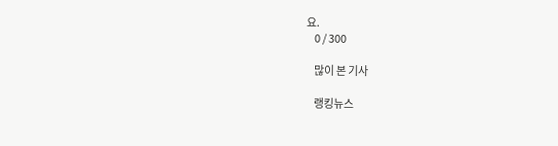요.
    0 / 300

    많이 본 기사

    랭킹뉴스